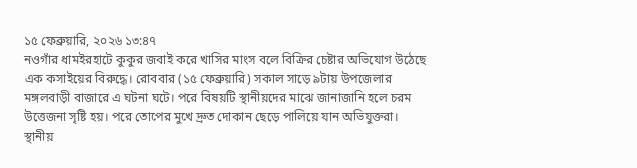১৫ ফেব্রুয়ারি, ২০২৬ ১৩:৪৭
নওগাঁর ধামইরহাটে কুকুর জবাই করে খাসির মাংস বলে বিক্রির চেষ্টার অভিযোগ উঠেছে এক কসাইয়ের বিরুদ্ধে। রোববার (১৫ ফেব্রুয়ারি) সকাল সাড়ে ৯টায় উপজেলার মঙ্গলবাড়ী বাজারে এ ঘটনা ঘটে। পরে বিষয়টি স্থানীয়দের মাঝে জানাজানি হলে চরম উত্তেজনা সৃষ্টি হয়। পরে তোপের মুখে দ্রুত দোকান ছেড়ে পালিয়ে যান অভিযুক্তরা।
স্থানীয়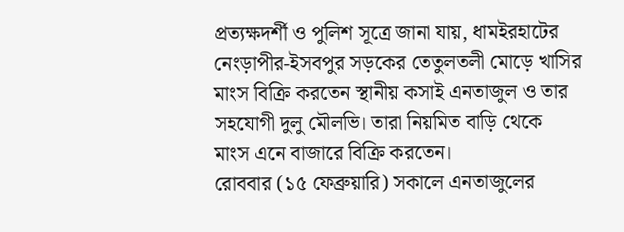প্রত্যক্ষদর্শী ও পুলিশ সূত্রে জানা যায়, ধামইরহাটের নেংড়াপীর-ইসবপুর সড়কের তেতুলতলী মোড়ে খাসির মাংস বিক্রি করতেন স্থানীয় কসাই এনতাজুল ও তার সহযোগী দুলু মৌলভি। তারা নিয়মিত বাড়ি থেকে মাংস এনে বাজারে বিক্রি করতেন।
রোববার (১৫ ফেব্রুয়ারি) সকালে এনতাজুলের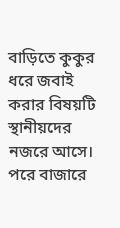বাড়িতে কুকুর ধরে জবাই করার বিষয়টি স্থানীয়দের নজরে আসে। পরে বাজারে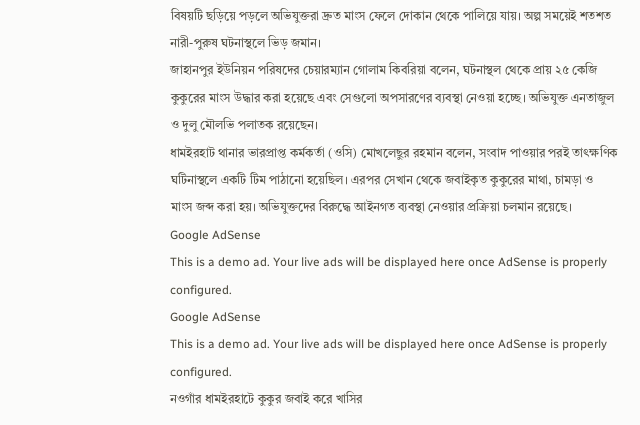বিষয়টি ছড়িয়ে পড়লে অভিযুক্তরা দ্রুত মাংস ফেলে দোকান থেকে পালিয়ে যায়। অল্প সময়েই শতশত নারী-পুরুষ ঘটনাস্থলে ভিড় জমান।
জাহানপুর ইউনিয়ন পরিষদের চেয়ারম্যান গোলাম কিবরিয়া বলেন, ঘটনাস্থল থেকে প্রায় ২৫ কেজি কুকুরের মাংস উদ্ধার করা হয়েছে এবং সেগুলো অপসারণের ব্যবস্থা নেওয়া হচ্ছে। অভিযুক্ত এনতাজুল ও দুলু মৌলভি পলাতক রয়েছেন।
ধামইরহাট থানার ভারপ্রাপ্ত কর্মকর্তা (ওসি) মোখলেছুর রহমান বলেন, সংবাদ পাওয়ার পরই তাৎক্ষণিক ঘটিনাস্থলে একটি টিম পাঠানো হয়েছিল। এরপর সেখান থেকে জবাইকৃত কুকুরের মাথা, চামড়া ও মাংস জব্দ করা হয়। অভিযুক্তদের বিরুদ্ধে আইনগত ব্যবস্থা নেওয়ার প্রক্রিয়া চলমান রয়েছে।
Google AdSense
This is a demo ad. Your live ads will be displayed here once AdSense is properly configured.
Google AdSense
This is a demo ad. Your live ads will be displayed here once AdSense is properly configured.
নওগাঁর ধামইরহাটে কুকুর জবাই করে খাসির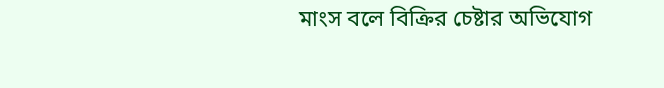মাংস বলে বিক্রির চেষ্টার অভিযোগ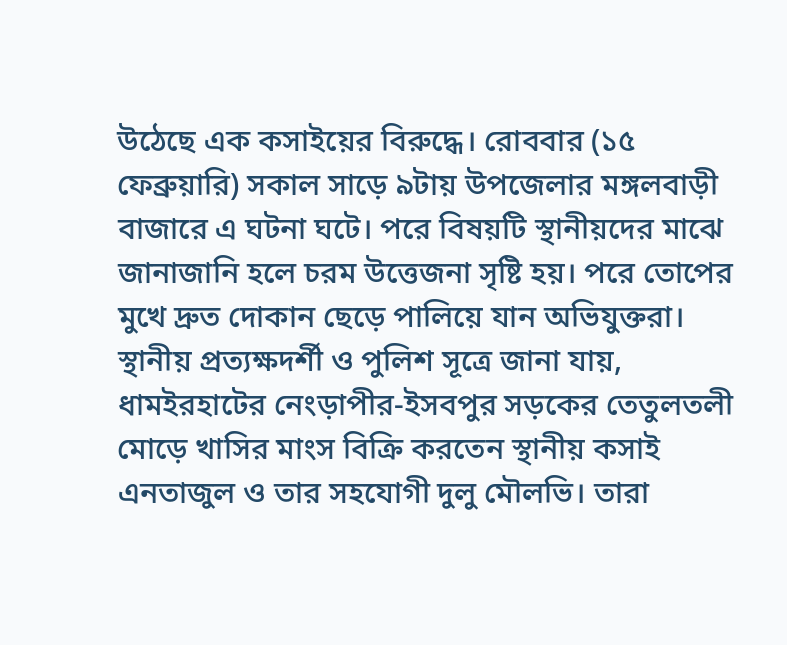উঠেছে এক কসাইয়ের বিরুদ্ধে। রোববার (১৫ ফেব্রুয়ারি) সকাল সাড়ে ৯টায় উপজেলার মঙ্গলবাড়ী বাজারে এ ঘটনা ঘটে। পরে বিষয়টি স্থানীয়দের মাঝে জানাজানি হলে চরম উত্তেজনা সৃষ্টি হয়। পরে তোপের মুখে দ্রুত দোকান ছেড়ে পালিয়ে যান অভিযুক্তরা।
স্থানীয় প্রত্যক্ষদর্শী ও পুলিশ সূত্রে জানা যায়, ধামইরহাটের নেংড়াপীর-ইসবপুর সড়কের তেতুলতলী মোড়ে খাসির মাংস বিক্রি করতেন স্থানীয় কসাই এনতাজুল ও তার সহযোগী দুলু মৌলভি। তারা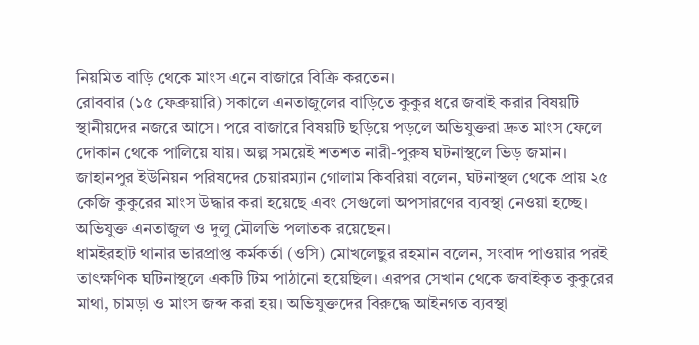নিয়মিত বাড়ি থেকে মাংস এনে বাজারে বিক্রি করতেন।
রোববার (১৫ ফেব্রুয়ারি) সকালে এনতাজুলের বাড়িতে কুকুর ধরে জবাই করার বিষয়টি স্থানীয়দের নজরে আসে। পরে বাজারে বিষয়টি ছড়িয়ে পড়লে অভিযুক্তরা দ্রুত মাংস ফেলে দোকান থেকে পালিয়ে যায়। অল্প সময়েই শতশত নারী-পুরুষ ঘটনাস্থলে ভিড় জমান।
জাহানপুর ইউনিয়ন পরিষদের চেয়ারম্যান গোলাম কিবরিয়া বলেন, ঘটনাস্থল থেকে প্রায় ২৫ কেজি কুকুরের মাংস উদ্ধার করা হয়েছে এবং সেগুলো অপসারণের ব্যবস্থা নেওয়া হচ্ছে। অভিযুক্ত এনতাজুল ও দুলু মৌলভি পলাতক রয়েছেন।
ধামইরহাট থানার ভারপ্রাপ্ত কর্মকর্তা (ওসি) মোখলেছুর রহমান বলেন, সংবাদ পাওয়ার পরই তাৎক্ষণিক ঘটিনাস্থলে একটি টিম পাঠানো হয়েছিল। এরপর সেখান থেকে জবাইকৃত কুকুরের মাথা, চামড়া ও মাংস জব্দ করা হয়। অভিযুক্তদের বিরুদ্ধে আইনগত ব্যবস্থা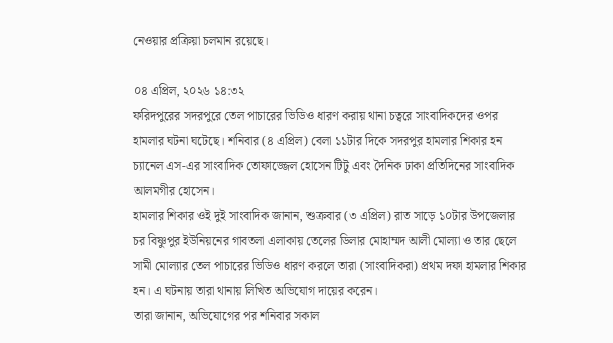নেওয়ার প্রক্রিয়া চলমান রয়েছে।

০৪ এপ্রিল, ২০২৬ ১৪:৩২
ফরিদপুরের সদরপুরে তেল পাচারের ভিডিও ধারণ করায় থানা চত্বরে সাংবাদিকদের ওপর হামলার ঘটনা ঘটেছে। শনিবার (৪ এপ্রিল) বেলা ১১টার দিকে সদরপুর হামলার শিকার হন চ্যানেল এস-এর সাংবাদিক তোফাজ্জেল হোসেন টিটু এবং দৈনিক ঢাকা প্রতিদিনের সাংবাদিক আলমগীর হোসেন।
হামলার শিকার ওই দুই সাংবাদিক জানান, শুক্রবার (৩ এপ্রিল) রাত সাড়ে ১০টার উপজেলার চর বিষ্ণুপুর ইউনিয়নের গাবতলা এলাকায় তেলের ডিলার মোহাম্মদ আলী মোল্যা ও তার ছেলে সামী মোল্যার তেল পাচারের ভিডিও ধারণ করলে তারা (সাংবাদিকরা) প্রথম দফা হামলার শিকার হন। এ ঘটনায় তারা থানায় লিখিত অভিযোগ দায়ের করেন।
তারা জানান, অভিযোগের পর শনিবার সকাল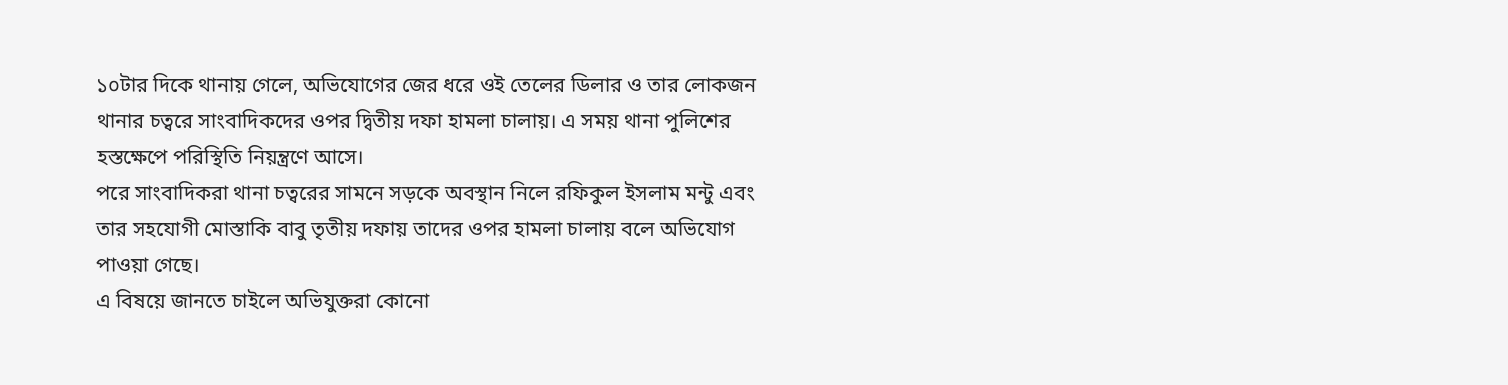১০টার দিকে থানায় গেলে, অভিযোগের জের ধরে ওই তেলের ডিলার ও তার লোকজন থানার চত্বরে সাংবাদিকদের ওপর দ্বিতীয় দফা হামলা চালায়। এ সময় থানা পুলিশের হস্তক্ষেপে পরিস্থিতি নিয়ন্ত্রণে আসে।
পরে সাংবাদিকরা থানা চত্বরের সামনে সড়কে অবস্থান নিলে রফিকুল ইসলাম মন্টু এবং তার সহযোগী মোস্তাকি বাবু তৃতীয় দফায় তাদের ওপর হামলা চালায় বলে অভিযোগ পাওয়া গেছে।
এ বিষয়ে জানতে চাইলে অভিযুক্তরা কোনো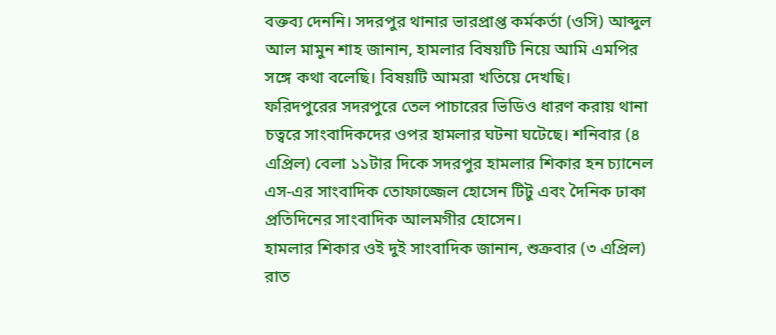বক্তব্য দেননি। সদরপুর থানার ভারপ্রাপ্ত কর্মকর্তা (ওসি) আব্দুল আল মামুন শাহ জানান, হামলার বিষয়টি নিয়ে আমি এমপির সঙ্গে কথা বলেছি। বিষয়টি আমরা খতিয়ে দেখছি।
ফরিদপুরের সদরপুরে তেল পাচারের ভিডিও ধারণ করায় থানা চত্বরে সাংবাদিকদের ওপর হামলার ঘটনা ঘটেছে। শনিবার (৪ এপ্রিল) বেলা ১১টার দিকে সদরপুর হামলার শিকার হন চ্যানেল এস-এর সাংবাদিক তোফাজ্জেল হোসেন টিটু এবং দৈনিক ঢাকা প্রতিদিনের সাংবাদিক আলমগীর হোসেন।
হামলার শিকার ওই দুই সাংবাদিক জানান, শুক্রবার (৩ এপ্রিল) রাত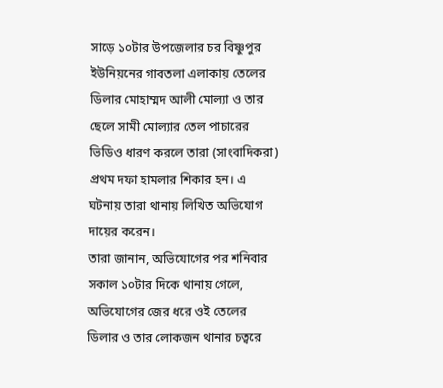সাড়ে ১০টার উপজেলার চর বিষ্ণুপুর ইউনিয়নের গাবতলা এলাকায় তেলের ডিলার মোহাম্মদ আলী মোল্যা ও তার ছেলে সামী মোল্যার তেল পাচারের ভিডিও ধারণ করলে তারা (সাংবাদিকরা) প্রথম দফা হামলার শিকার হন। এ ঘটনায় তারা থানায় লিখিত অভিযোগ দায়ের করেন।
তারা জানান, অভিযোগের পর শনিবার সকাল ১০টার দিকে থানায় গেলে, অভিযোগের জের ধরে ওই তেলের ডিলার ও তার লোকজন থানার চত্বরে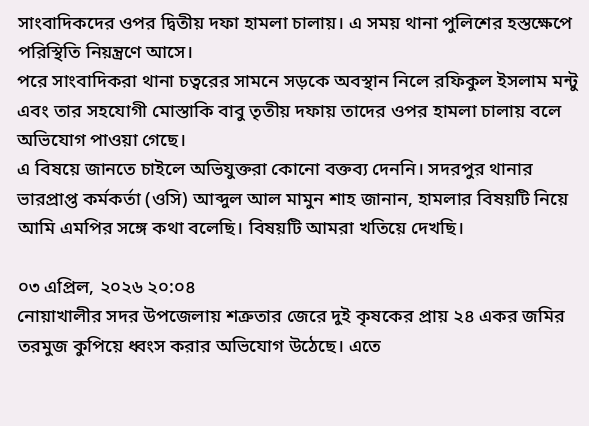সাংবাদিকদের ওপর দ্বিতীয় দফা হামলা চালায়। এ সময় থানা পুলিশের হস্তক্ষেপে পরিস্থিতি নিয়ন্ত্রণে আসে।
পরে সাংবাদিকরা থানা চত্বরের সামনে সড়কে অবস্থান নিলে রফিকুল ইসলাম মন্টু এবং তার সহযোগী মোস্তাকি বাবু তৃতীয় দফায় তাদের ওপর হামলা চালায় বলে অভিযোগ পাওয়া গেছে।
এ বিষয়ে জানতে চাইলে অভিযুক্তরা কোনো বক্তব্য দেননি। সদরপুর থানার ভারপ্রাপ্ত কর্মকর্তা (ওসি) আব্দুল আল মামুন শাহ জানান, হামলার বিষয়টি নিয়ে আমি এমপির সঙ্গে কথা বলেছি। বিষয়টি আমরা খতিয়ে দেখছি।

০৩ এপ্রিল, ২০২৬ ২০:০৪
নোয়াখালীর সদর উপজেলায় শত্রুতার জেরে দুই কৃষকের প্রায় ২৪ একর জমির তরমুজ কুপিয়ে ধ্বংস করার অভিযোগ উঠেছে। এতে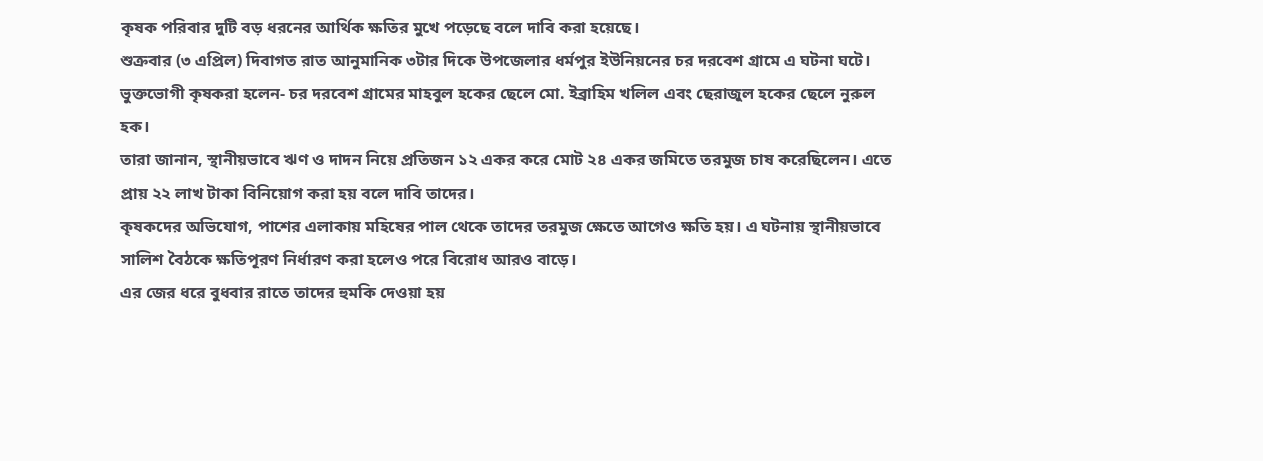কৃষক পরিবার দুটি বড় ধরনের আর্থিক ক্ষতির মুখে পড়েছে বলে দাবি করা হয়েছে।
শুক্রবার (৩ এপ্রিল) দিবাগত রাত আনুমানিক ৩টার দিকে উপজেলার ধর্মপুর ইউনিয়নের চর দরবেশ গ্রামে এ ঘটনা ঘটে। ভুক্তভোগী কৃষকরা হলেন- চর দরবেশ গ্রামের মাহবুল হকের ছেলে মো. ইব্রাহিম খলিল এবং ছেরাজুল হকের ছেলে নুরুল হক।
তারা জানান, স্থানীয়ভাবে ঋণ ও দাদন নিয়ে প্রতিজন ১২ একর করে মোট ২৪ একর জমিতে তরমুজ চাষ করেছিলেন। এতে প্রায় ২২ লাখ টাকা বিনিয়োগ করা হয় বলে দাবি তাদের।
কৃষকদের অভিযোগ, পাশের এলাকায় মহিষের পাল থেকে তাদের তরমুজ ক্ষেতে আগেও ক্ষতি হয়। এ ঘটনায় স্থানীয়ভাবে সালিশ বৈঠকে ক্ষতিপূরণ নির্ধারণ করা হলেও পরে বিরোধ আরও বাড়ে।
এর জের ধরে বুধবার রাতে তাদের হুমকি দেওয়া হয়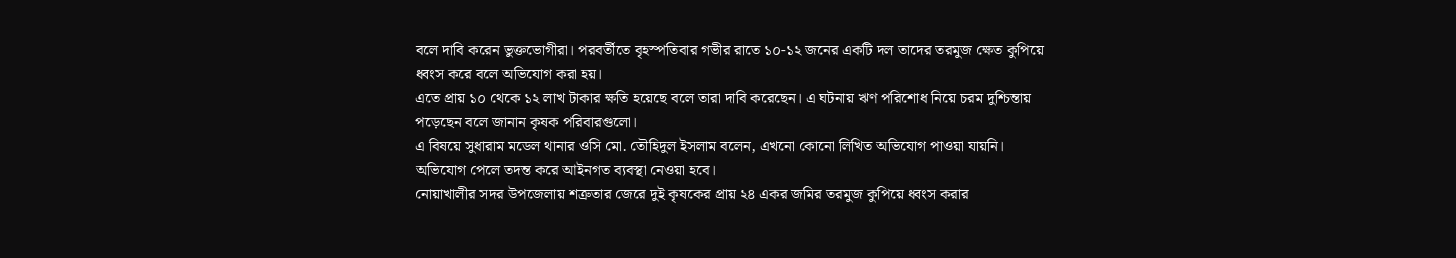বলে দাবি করেন ভুক্তভোগীরা। পরবর্তীতে বৃহস্পতিবার গভীর রাতে ১০-১২ জনের একটি দল তাদের তরমুজ ক্ষেত কুপিয়ে ধ্বংস করে বলে অভিযোগ করা হয়।
এতে প্রায় ১০ থেকে ১২ লাখ টাকার ক্ষতি হয়েছে বলে তারা দাবি করেছেন। এ ঘটনায় ঋণ পরিশোধ নিয়ে চরম দুশ্চিন্তায় পড়েছেন বলে জানান কৃষক পরিবারগুলো।
এ বিষয়ে সুধারাম মডেল থানার ওসি মো. তৌহিদুল ইসলাম বলেন, এখনো কোনো লিখিত অভিযোগ পাওয়া যায়নি। অভিযোগ পেলে তদন্ত করে আইনগত ব্যবস্থা নেওয়া হবে।
নোয়াখালীর সদর উপজেলায় শত্রুতার জেরে দুই কৃষকের প্রায় ২৪ একর জমির তরমুজ কুপিয়ে ধ্বংস করার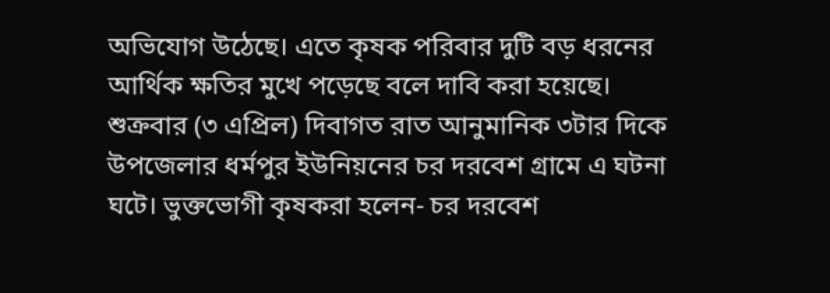অভিযোগ উঠেছে। এতে কৃষক পরিবার দুটি বড় ধরনের আর্থিক ক্ষতির মুখে পড়েছে বলে দাবি করা হয়েছে।
শুক্রবার (৩ এপ্রিল) দিবাগত রাত আনুমানিক ৩টার দিকে উপজেলার ধর্মপুর ইউনিয়নের চর দরবেশ গ্রামে এ ঘটনা ঘটে। ভুক্তভোগী কৃষকরা হলেন- চর দরবেশ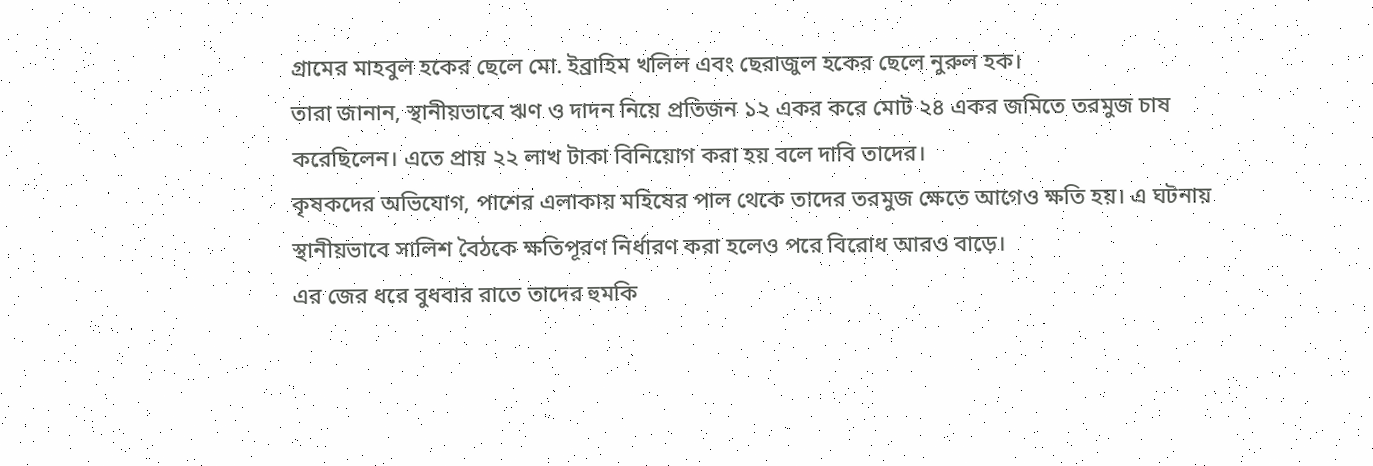গ্রামের মাহবুল হকের ছেলে মো. ইব্রাহিম খলিল এবং ছেরাজুল হকের ছেলে নুরুল হক।
তারা জানান, স্থানীয়ভাবে ঋণ ও দাদন নিয়ে প্রতিজন ১২ একর করে মোট ২৪ একর জমিতে তরমুজ চাষ করেছিলেন। এতে প্রায় ২২ লাখ টাকা বিনিয়োগ করা হয় বলে দাবি তাদের।
কৃষকদের অভিযোগ, পাশের এলাকায় মহিষের পাল থেকে তাদের তরমুজ ক্ষেতে আগেও ক্ষতি হয়। এ ঘটনায় স্থানীয়ভাবে সালিশ বৈঠকে ক্ষতিপূরণ নির্ধারণ করা হলেও পরে বিরোধ আরও বাড়ে।
এর জের ধরে বুধবার রাতে তাদের হুমকি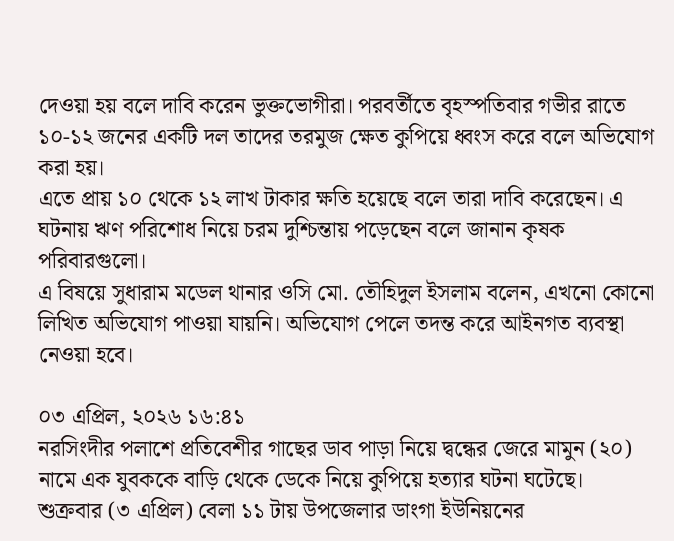দেওয়া হয় বলে দাবি করেন ভুক্তভোগীরা। পরবর্তীতে বৃহস্পতিবার গভীর রাতে ১০-১২ জনের একটি দল তাদের তরমুজ ক্ষেত কুপিয়ে ধ্বংস করে বলে অভিযোগ করা হয়।
এতে প্রায় ১০ থেকে ১২ লাখ টাকার ক্ষতি হয়েছে বলে তারা দাবি করেছেন। এ ঘটনায় ঋণ পরিশোধ নিয়ে চরম দুশ্চিন্তায় পড়েছেন বলে জানান কৃষক পরিবারগুলো।
এ বিষয়ে সুধারাম মডেল থানার ওসি মো. তৌহিদুল ইসলাম বলেন, এখনো কোনো লিখিত অভিযোগ পাওয়া যায়নি। অভিযোগ পেলে তদন্ত করে আইনগত ব্যবস্থা নেওয়া হবে।

০৩ এপ্রিল, ২০২৬ ১৬:৪১
নরসিংদীর পলাশে প্রতিবেশীর গাছের ডাব পাড়া নিয়ে দ্বন্ধের জেরে মামুন (২০) নামে এক যুবককে বাড়ি থেকে ডেকে নিয়ে কুপিয়ে হত্যার ঘটনা ঘটেছে।
শুক্রবার (৩ এপ্রিল) বেলা ১১ টায় উপজেলার ডাংগা ইউনিয়নের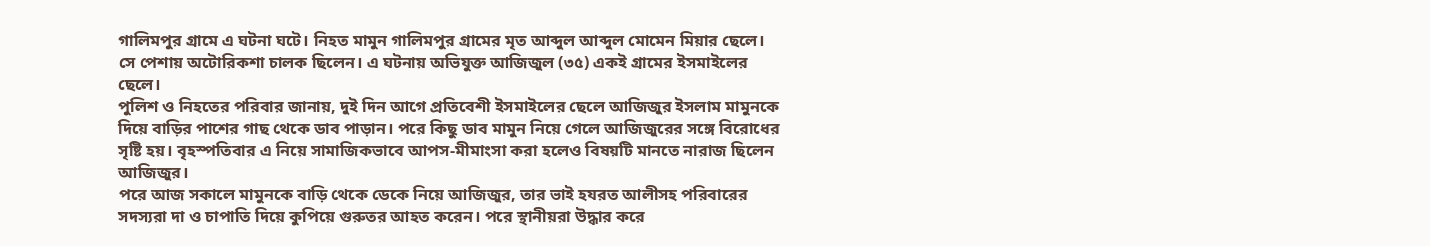গালিমপুর গ্রামে এ ঘটনা ঘটে। নিহত মামুন গালিমপুর গ্রামের মৃত আব্দুল আব্দুল মোমেন মিয়ার ছেলে। সে পেশায় অটোরিকশা চালক ছিলেন। এ ঘটনায় অভিযুক্ত আজিজুল (৩৫) একই গ্রামের ইসমাইলের ছেলে।
পুলিশ ও নিহতের পরিবার জানায়, দুই দিন আগে প্রতিবেশী ইসমাইলের ছেলে আজিজুর ইসলাম মামুনকে দিয়ে বাড়ির পাশের গাছ থেকে ডাব পাড়ান। পরে কিছু ডাব মামুন নিয়ে গেলে আজিজুরের সঙ্গে বিরোধের সৃষ্টি হয়। বৃহস্পতিবার এ নিয়ে সামাজিকভাবে আপস-মীমাংসা করা হলেও বিষয়টি মানতে নারাজ ছিলেন আজিজুর।
পরে আজ সকালে মামুনকে বাড়ি থেকে ডেকে নিয়ে আজিজুর, তার ভাই হযরত আলীসহ পরিবারের সদস্যরা দা ও চাপাতি দিয়ে কুপিয়ে গুরুতর আহত করেন। পরে স্থানীয়রা উদ্ধার করে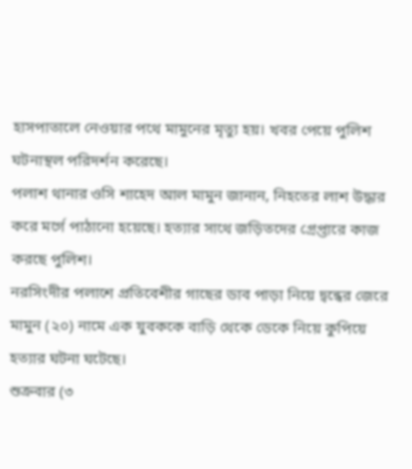হাসপাতালে নেওয়ার পথে মামুনের মৃত্যু হয়। খবর পেয়ে পুলিশ ঘটনাস্থল পরিদর্শন করেছে।
পলাশ থানার ওসি শাহেদ আল মামুন জানান, নিহতের লাশ উদ্ধার করে মর্গে পাঠানো হয়েছে। হত্যার সাথে জড়িতদের গ্রেপ্তারে কাজ করছে পুলিশ।
নরসিংদীর পলাশে প্রতিবেশীর গাছের ডাব পাড়া নিয়ে দ্বন্ধের জেরে মামুন (২০) নামে এক যুবককে বাড়ি থেকে ডেকে নিয়ে কুপিয়ে হত্যার ঘটনা ঘটেছে।
শুক্রবার (৩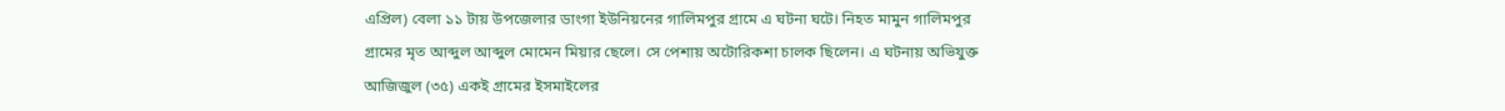এপ্রিল) বেলা ১১ টায় উপজেলার ডাংগা ইউনিয়নের গালিমপুর গ্রামে এ ঘটনা ঘটে। নিহত মামুন গালিমপুর গ্রামের মৃত আব্দুল আব্দুল মোমেন মিয়ার ছেলে। সে পেশায় অটোরিকশা চালক ছিলেন। এ ঘটনায় অভিযুক্ত আজিজুল (৩৫) একই গ্রামের ইসমাইলের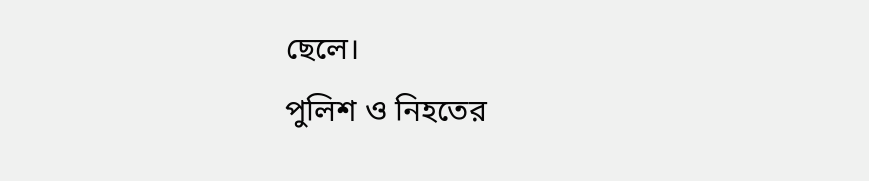ছেলে।
পুলিশ ও নিহতের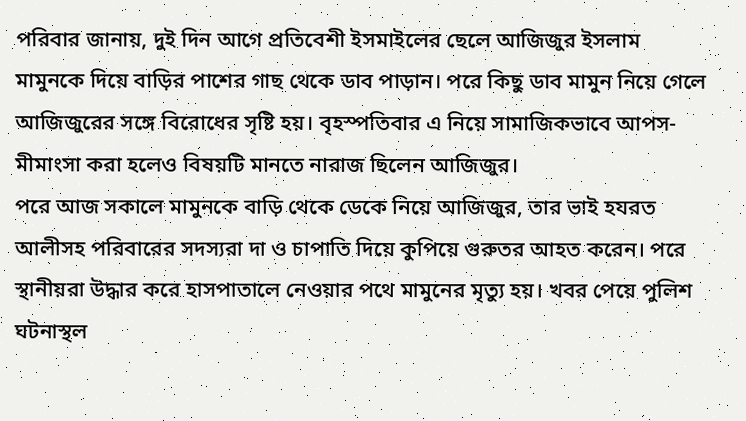পরিবার জানায়, দুই দিন আগে প্রতিবেশী ইসমাইলের ছেলে আজিজুর ইসলাম মামুনকে দিয়ে বাড়ির পাশের গাছ থেকে ডাব পাড়ান। পরে কিছু ডাব মামুন নিয়ে গেলে আজিজুরের সঙ্গে বিরোধের সৃষ্টি হয়। বৃহস্পতিবার এ নিয়ে সামাজিকভাবে আপস-মীমাংসা করা হলেও বিষয়টি মানতে নারাজ ছিলেন আজিজুর।
পরে আজ সকালে মামুনকে বাড়ি থেকে ডেকে নিয়ে আজিজুর, তার ভাই হযরত আলীসহ পরিবারের সদস্যরা দা ও চাপাতি দিয়ে কুপিয়ে গুরুতর আহত করেন। পরে স্থানীয়রা উদ্ধার করে হাসপাতালে নেওয়ার পথে মামুনের মৃত্যু হয়। খবর পেয়ে পুলিশ ঘটনাস্থল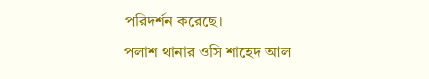পরিদর্শন করেছে।
পলাশ থানার ওসি শাহেদ আল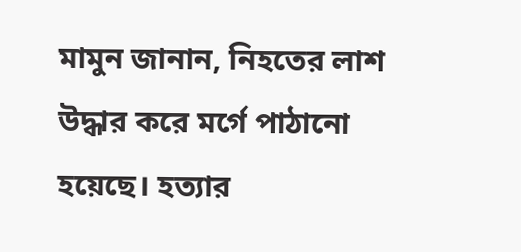মামুন জানান, নিহতের লাশ উদ্ধার করে মর্গে পাঠানো হয়েছে। হত্যার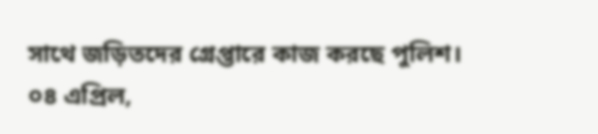সাথে জড়িতদের গ্রেপ্তারে কাজ করছে পুলিশ।
০৪ এপ্রিল,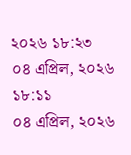২০২৬ ১৮:২৩
০৪ এপ্রিল, ২০২৬ ১৮:১১
০৪ এপ্রিল, ২০২৬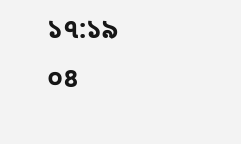১৭:১৯
০৪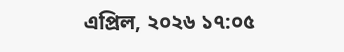এপ্রিল, ২০২৬ ১৭:০৫